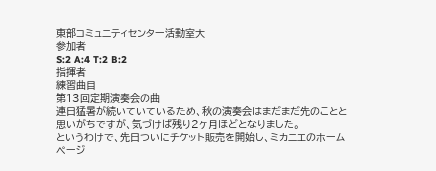東部コミュニティセンター活動室大
参加者
S:2 A:4 T:2 B:2
指揮者
練習曲目
第13回定期演奏会の曲
連日猛暑が続いていているため、秋の演奏会はまだまだ先のことと思いがちですが、気づけば残り2ヶ月ほどとなりました。
というわけで、先日ついにチケット販売を開始し、ミカニエのホームページ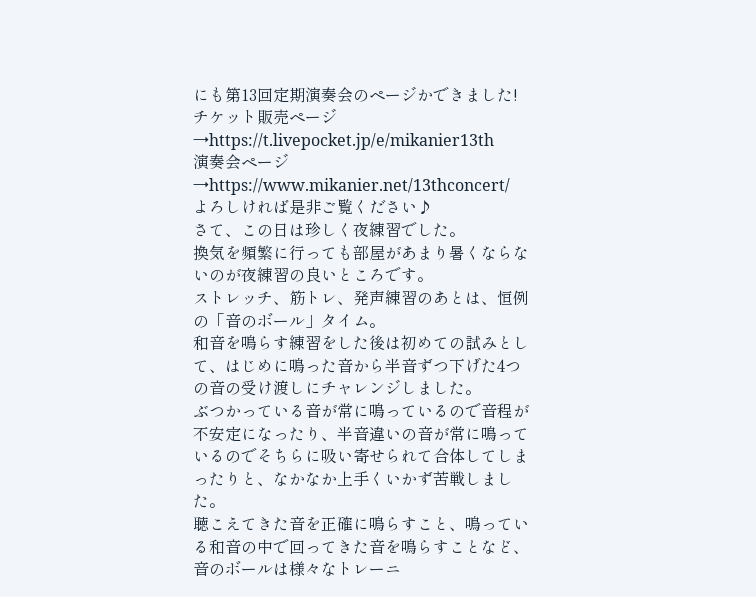にも第13回定期演奏会のページかできました!
チケット販売ページ→https://t.livepocket.jp/e/mikanier13th
演奏会ページ→https://www.mikanier.net/13thconcert/
よろしければ是非ご覧ください♪
さて、この日は珍しく夜練習でした。
換気を頻繁に行っても部屋があまり暑くならないのが夜練習の良いところです。
ストレッチ、筋トレ、発声練習のあとは、恒例の「音のボール」タイム。
和音を鳴らす練習をした後は初めての試みとして、はじめに鳴った音から半音ずつ下げた4つの音の受け渡しにチャレンジしました。
ぶつかっている音が常に鳴っているので音程が不安定になったり、半音違いの音が常に鳴っているのでそちらに吸い寄せられて合体してしまったりと、なかなか上手くいかず苦戦しました。
聴こえてきた音を正確に鳴らすこと、鳴っている和音の中で回ってきた音を鳴らすことなど、音のボールは様々なトレーニ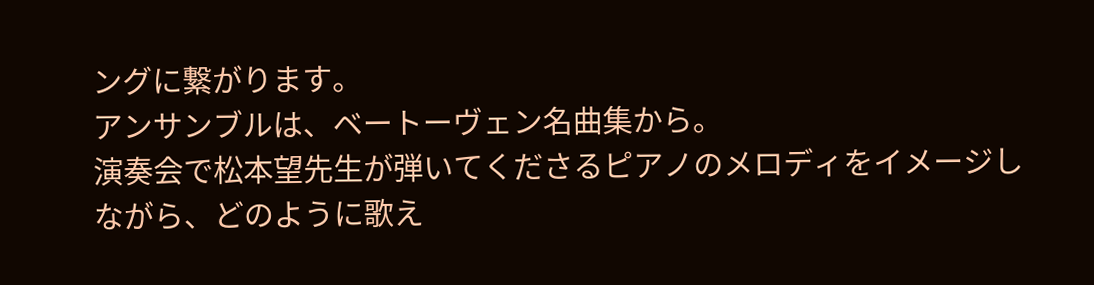ングに繋がります。
アンサンブルは、ベートーヴェン名曲集から。
演奏会で松本望先生が弾いてくださるピアノのメロディをイメージしながら、どのように歌え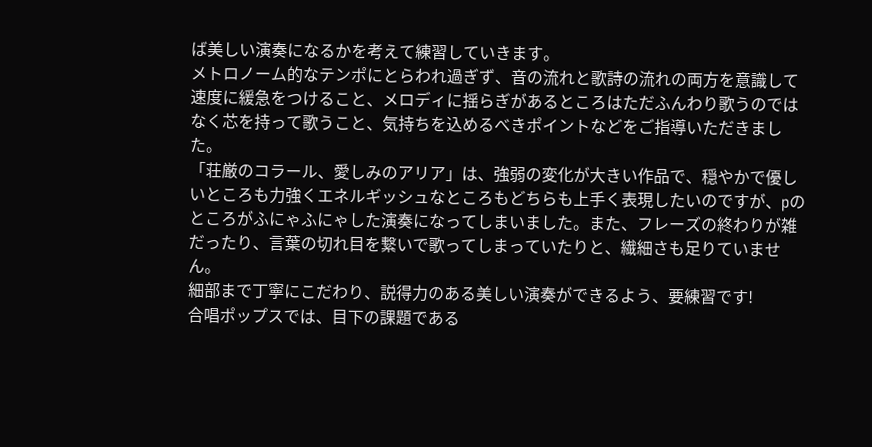ば美しい演奏になるかを考えて練習していきます。
メトロノーム的なテンポにとらわれ過ぎず、音の流れと歌詩の流れの両方を意識して速度に緩急をつけること、メロディに揺らぎがあるところはただふんわり歌うのではなく芯を持って歌うこと、気持ちを込めるべきポイントなどをご指導いただきました。
「荘厳のコラール、愛しみのアリア」は、強弱の変化が大きい作品で、穏やかで優しいところも力強くエネルギッシュなところもどちらも上手く表現したいのですが、pのところがふにゃふにゃした演奏になってしまいました。また、フレーズの終わりが雑だったり、言葉の切れ目を繋いで歌ってしまっていたりと、繊細さも足りていません。
細部まで丁寧にこだわり、説得力のある美しい演奏ができるよう、要練習です!
合唱ポップスでは、目下の課題である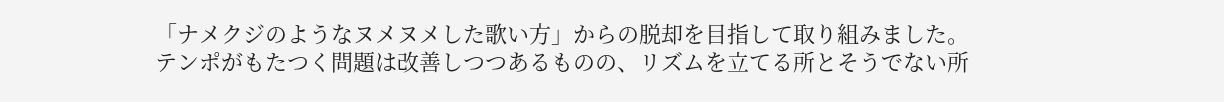「ナメクジのようなヌメヌメした歌い方」からの脱却を目指して取り組みました。
テンポがもたつく問題は改善しつつあるものの、リズムを立てる所とそうでない所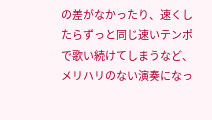の差がなかったり、速くしたらずっと同じ速いテンポで歌い続けてしまうなど、メリハリのない演奏になっ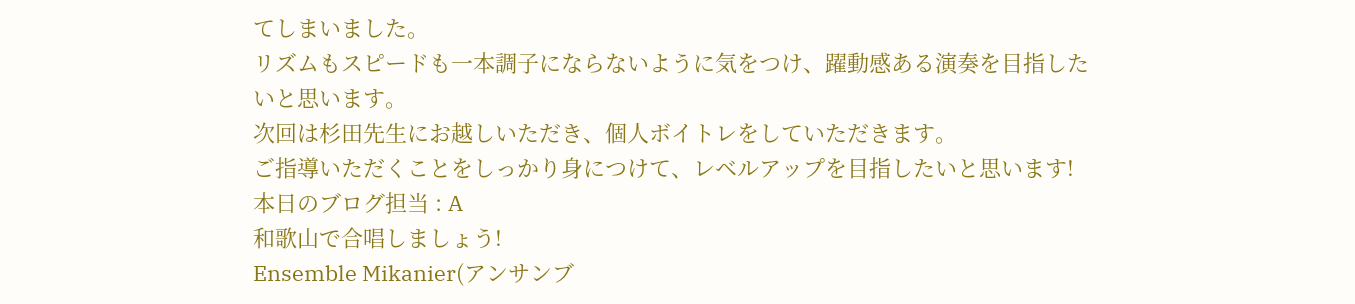てしまいました。
リズムもスピードも一本調子にならないように気をつけ、躍動感ある演奏を目指したいと思います。
次回は杉田先生にお越しいただき、個人ボイトレをしていただきます。
ご指導いただくことをしっかり身につけて、レベルアップを目指したいと思います!
本日のブログ担当 : A
和歌山で合唱しましょう!
Ensemble Mikanier(アンサンブ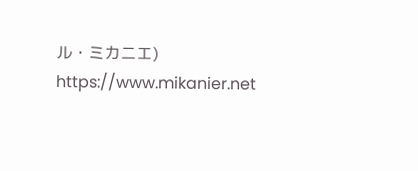ル・ミカニエ)
https://www.mikanier.net